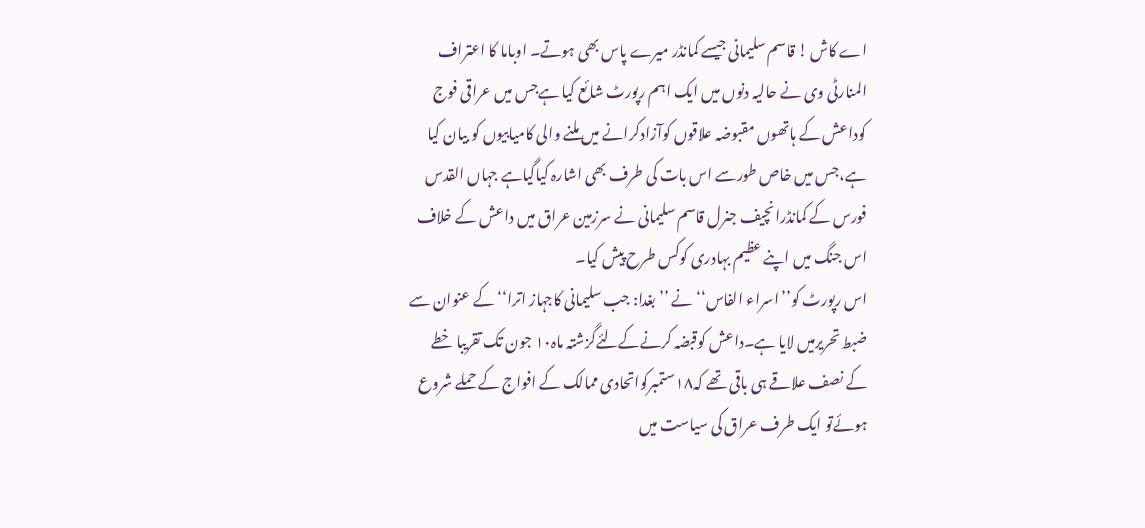اے کاش ! قاسم سلیمانی جیسے کمانڈر میرے پاس بھی ہوتے۔ اوباما کا اعتراف
المنارٹی وی نے حالیہ دنوں میں ایک اہم رپورٹ شائع کیا ہےجس میں عراقی فوج کوداعش کے ہاتھوں مقبوضہ علاقوں کوآزادکرانے میں ملنے والی کامیابیوں کو بیان کیا ہے،جس میں خاص طورسے اس بات کی طرف بھی اشارہ کیاگیاہے جہاں القدس فورس کے کمانڈرانچیف جنرل قاسم سلیمانی نے سرزمین عراق میں داعش کے خلاف اس جنگ میں اپنے عظیم بہادری کوکس طرح پیش کیا۔
اس رپورٹ کو’’اسراء الفاس‘‘ نے ’’ بغدا: جب سلیمانی کاجہاز اترا‘‘ کے عنوان سے ضبط تحریرمیں لایا ہے۔داعش کوقبضہ کرنےکےلئےگزشتہ ماہ۱۰ جون تک تقریبا خطے کے نصف علاقے ہی باقی تھے کہ۱۸ستمبرکواتحادی ممالک کے افواج کے حملے شروع ہوئےتو ایک طرف عراق کی سیاست میں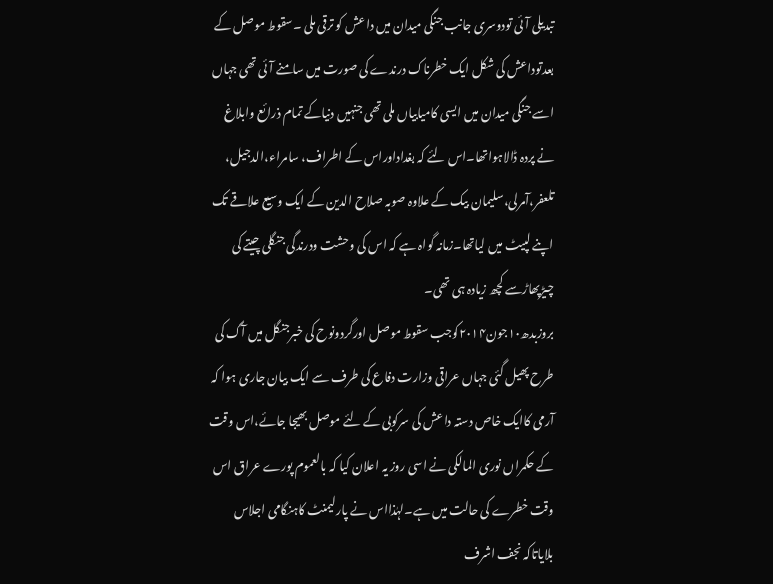تبدیلی آئی تودوسری جانب جنگی میدان میں داعش کو ترقی ملی ۔سقوط موصل کے بعدتوداعش کی شکل ایک خطرناک درندے کی صورت میں سامنے آئی تھی جہاں اسے جنگی میدان میں ایسی کامیابیاں ملی تھی جنہیں دنیاکے تمام ذرائع وابلاغ نے پردہ ڈالاہواتھا۔اس لئے کہ بغداداوراس کے اطراف، سامراء،الدجیل، تلعفر،آمرلی،سلیمان بیک کے علاوہ صوبہ صلاح الدین کے ایک وسیع علاقے تک اپنے لپیٹ میں لیاتھا۔زمانہ گواہ ہے کہ اس کی وحشت ودرندگی جنگلی چیتے کی چیڑپھاڑسے کچھ زیادہ ہی تھی۔
بروزبدھ۱۰جون۲۰۱۴کوجب سقوط موصل اورگردونوح کی خبرجنگل میں آگ کی طرح پھیل گئی جہاں عراقی وزارت دفاع کی طرف سے ایک بیان جاری ہوا کہ آرمی کاایک خاص دستہ داعش کی سرکوبی کے لئے موصل بھیجا جائے،اس وقت کے حکمراں نوری المالکی نے اسی روز یہ اعلان کیا کہ بالعموم پورے عراق اس وقت خطرے کی حالت میں ہے۔لہٰذااس نے پارلیمنٹ کاہنگامی اجلاس بلایاتاکہ نجف اشرف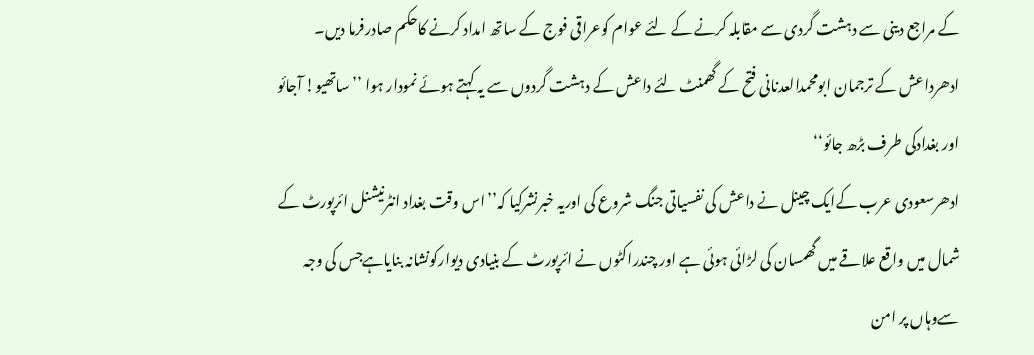کے مراجع دینی سے دہشت گردی سے مقابلہ کرنے کے لئے عوام کوعراقی فوج کے ساتھ امداد کرنے کاحکم صادرفرما دیں۔
ادھرداعش کے ترجمان ابومحمدالعدنانی فتح کے گھمنٹ لئے داعش کے دہشت گردوں سے یہ کہتے ہوئے نمودار ہوا ’’ ساتھیو! آجائو اور بغدادکی طرف بڑھ جائو‘‘
ادھرسعودی عرب کےایک چینل نے داعش کی نفسیاتی جنگ شروع کی اوریہ خبرنشرکیا کہ’’اس وقت بغداد انٹرنیشنل ائرپورٹ کے شمال میں واقع علاقے میں گھمسان کی لڑائی ہوئی ہے اور چندراکٹوں نے ائرپورٹ کے بنیادی دیوارکونشانہ بنایاہےجس کی وجہ سےوہاں پر امن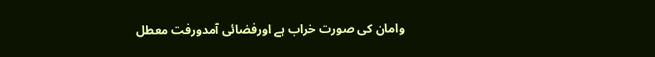وامان کی صورت خراب ہے اورفضائی آمدورفت معطل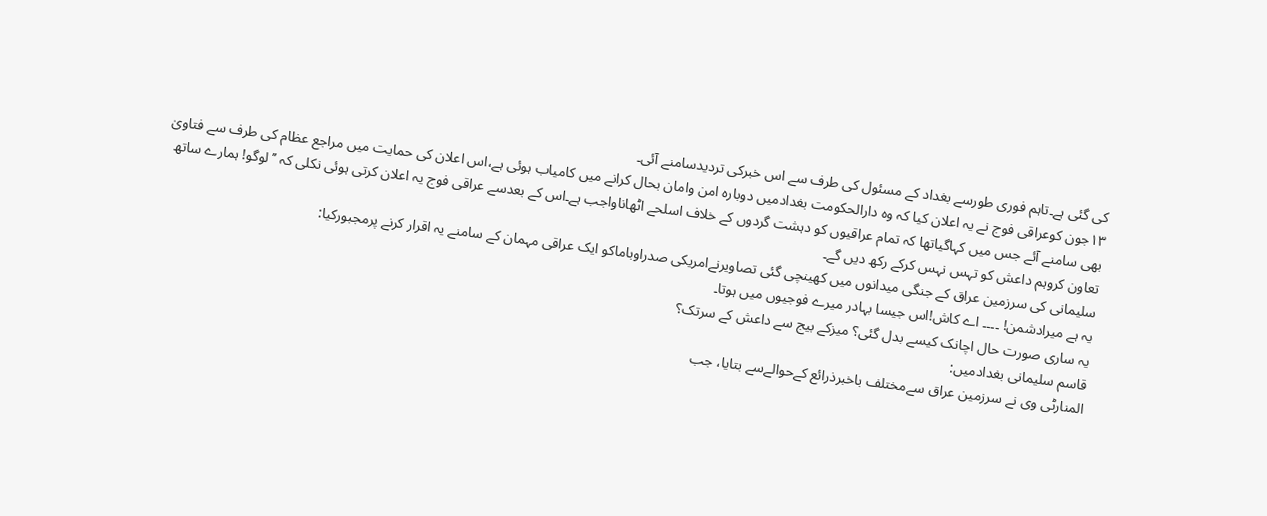کی گئی ہے۔تاہم فوری طورسے بغداد کے مسئول کی طرف سے اس خبرکی تردیدسامنے آئی۔
۱۳جون کوعراقی فوج نے یہ اعلان کیا کہ وہ دارالحکومت بغدادمیں دوبارہ امن وامان بحال کرانے میں کامیاب ہوئی ہے،اس اعلان کی حمایت میں مراجع عظام کی طرف سے فتاویٰ بھی سامنے آئے جس میں کہاگیاتھا کہ تمام عراقیوں کو دہشت گردوں کے خلاف اسلحے اٹھاناواجب ہے۔اس کے بعدسے عراقی فوج یہ اعلان کرتی ہوئی نکلی کہ ’’ لوگو! ہمارے ساتھ تعاون کروہم داعش کو تہس نہس کرکے رکھ دیں گے۔
سلیمانی کی سرزمین عراق کے جنگی میدانوں میں کھینچی گئی تصاویرنےامریکی صدراوباماکو ایک عراقی مہمان کے سامنے یہ اقرار کرنے پرمجبورکیا:
یہ ہے میرادشمن! ۔۔۔۔ اے کاش!اس جیسا بہادر میرے فوجیوں میں ہوتا۔
یہ ساری صورت حال اچانک کیسے بدل گئی؟ میزکے بیج سے داعش کے سرتک؟
قاسم سلیمانی بغدادمیں:
المنارٹی وی نے سرزمین عراق سےمختلف باخبرذرائع کےحوالےسے بتایا، جب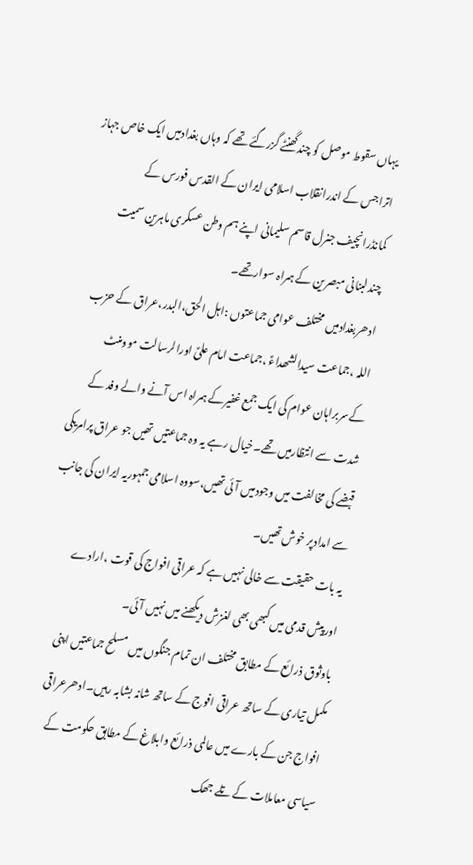یہاں سقوط موصل کو چندگھنٹے گزرگئے تھے کہ وہاں بغدادمیں ایک خاص جہاز اتراجس کے اندرانقلاب اسلامی ایران کے القدس فورس کے کمانڈرانچیف جنرل قاسم سلیمانی اپنے ہم وطن عسکری ماہرین سمیت چندلبنانی مبصرین کے ہمراہ سوارتھے۔
ادھربغدادمیں مختلف عوامی جماعتوں :اہل الحق،البدر،عراق کے حزب اللہ ،جماعت سیدالشھداءؑ ،جماعت امام علیؑ اورالرسالت موومنٹ کےسربراہان عوام کی ایک جمع غفیرکے ہمراہ اس آنے والے وفد کے شدت سے انتظارمیں تھے۔خیال رہے یہ وہ جماعتیں تھیں جو عراق پرامریکی قبضے کی مخالفت میں وجودمیں آئی تھیں،سووہ اسلامی جمہوریہ ایران کی جانب سے امدادپر خوش تھیں۔
یہ بات حقیقت سے خالی نہیں ہے کہ عراقی افواج کی قوت ،ارادے اورپیش قدمی میں کبھی بھی لغزش دیکھنے میں نہیں آئی۔
باوثوق ذرائع کے مطابق مختلف ان تمام جنگوں میں مسلح جماعتیں اپنی مکمل تیاری کے ساتھ عراقی افوج کے ساتھ شانہ بشابہ رہیں۔ادھرعراقی افواج جن کے بارے میں عالمی ذرائع وابلاغ کے مطابق حکومت کے سیاسی معاملات کے تلے جھک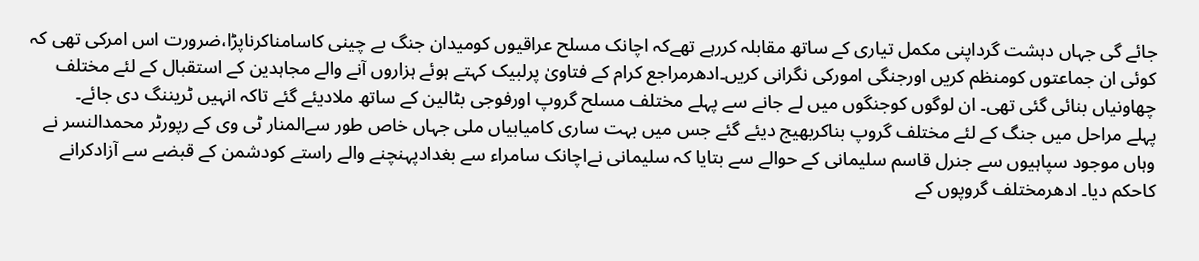جائے گی جہاں دہشت گرداپنی مکمل تیاری کے ساتھ مقابلہ کررہے تھےکہ اچانک مسلح عراقیوں کومیدان جنگ بے چینی کاسامناکرناپڑا،ضرورت اس امرکی تھی کہ کوئی ان جماعتوں کومنظم کریں اورجنگی امورکی نگرانی کریں۔ادھرمراجع کرام کے فتاویٰ پرلبیک کہتے ہوئے ہزاروں آنے والے مجاہدین کے استقبال کے لئے مختلف چھاونیاں بنائی گئی تھی۔ ان لوگوں کوجنگوں میں لے جانے سے پہلے مختلف مسلح گروپ اورفوجی بٹالین کے ساتھ ملادیئے گئے تاکہ انہیں ٹریننگ دی جائے۔
پہلے مراحل میں جنگ کے لئے مختلف گروپ بناکربھیج دیئے گئے جس میں بہت ساری کامیابیاں ملی جہاں خاص طور سےالمنار ٹی وی کے رپورٹر محمدالنسر نے وہاں موجود سپاہیوں سے جنرل قاسم سلیمانی کے حوالے سے بتایا کہ سلیمانی نےاچانک سامراء سے بغدادپہنچنے والے راستے کودشمن کے قبضے سے آزادکرانے کاحکم دیا۔ ادھرمختلف گروپوں کے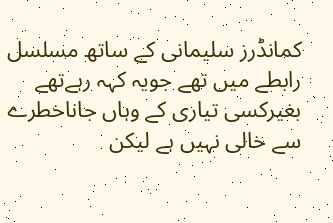کمانڈرز سلیمانی کے ساتھ مسلسل رابطے میں تھے جویہ کہہ رہےتھے بغیرکسی تیاری کے وہاں جاناخطرے سے خالی نہیں ہے لیکن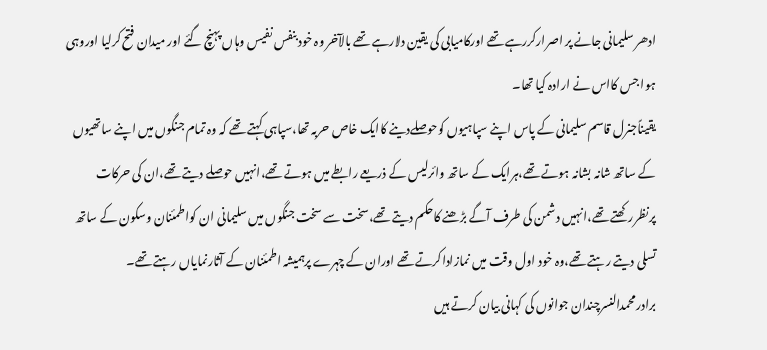ادھر سلیمانی جانے پر اصرارکررہے تھے اورکامیابی کی یقین دلارہے تھے بالآخر وہ خودبنفس نفیس وہاں پہنچ گئے اور میدان فتح کرلیا اوروہی ہوا جس کااس نے ارادہ کیا تھا۔
یقیناًجنرل قاسم سلیمانی کے پاس اپنے سپاہیوں کوحوصلےدینے کاایک خاص حربہ تھا،سپاہی کہتے تھے کہ وہ تمام جنگوں میں اپنے ساتھیوں کے ساتھ شانہ بشانہ ہوتے تھے،ہرایک کے ساتھ وائرلیس کے ذریعے رابطے میں ہوتے تھے،انہیں حوصلے دیتے تھے،ان کی حرکات پرنظررکھتے تھے،انہیں دشمن کی طرف آگے بڑھنے کاحکم دیتے تھے،سخت سے سخت جنگوں میں سلیمانی ان کواطمئنان وسکون کے ساتھ تسلی دیتے رہتے تھے،وہ خود اول وقت میں نمازاداکرتے تھے اوران کے چہرے پرہمیشہ اطمئنان کے آثارنمایاں رہتے تھے۔
برادرمحمدالنسرچندان جوانوں کی کہانی بیان کرتے ہیں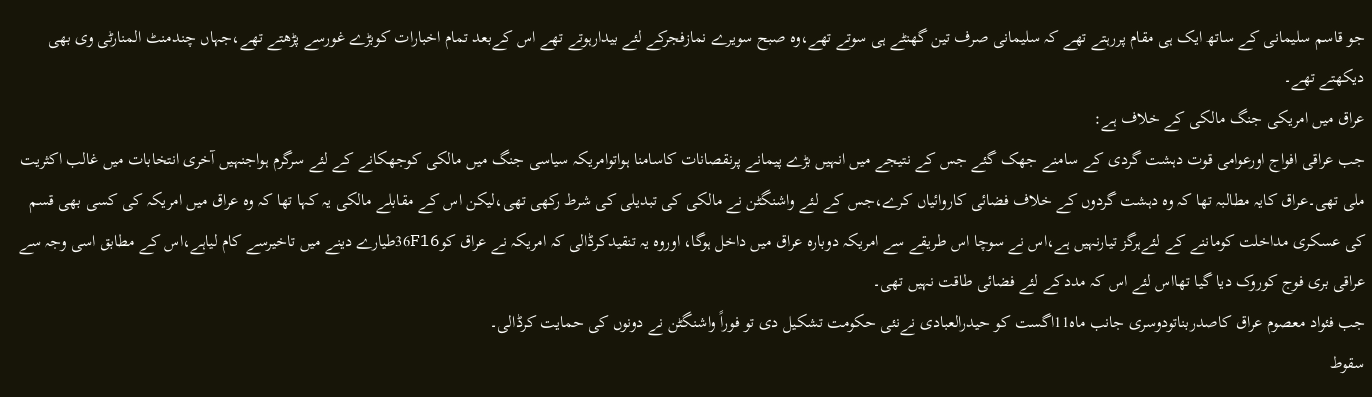جو قاسم سلیمانی کے ساتھ ایک ہی مقام پررہتے تھے کہ سلیمانی صرف تین گھنٹے ہی سوتے تھے،وہ صبح سویرے نمازفجرکے لئے بیدارہوتے تھے اس کےبعد تمام اخبارات کوبڑے غورسے پڑھتے تھے،جہاں چندمنٹ المنارٹی وی بھی دیکھتے تھے۔
عراق میں امریکی جنگ مالکی کے خلاف ہے:
جب عراقی افواج اورعوامی قوت دہشت گردی کے سامنے جھک گئے جس کے نتیجے میں انہیں بڑے پیمانے پرنقصانات کاسامنا ہواتوامریکہ سیاسی جنگ میں مالکی کوجھکانے کے لئے سرگرم ہواجنہیں آخری انتخابات میں غالب اکثریت ملی تھی۔عراق کایہ مطالبہ تھا کہ وہ دہشت گردوں کے خلاف فضائی کاروائیاں کرے،جس کے لئے واشنگٹن نے مالکی کی تبدیلی کی شرط رکھی تھی،لیکن اس کے مقابلے مالکی یہ کہا تھا کہ وہ عراق میں امریکہ کی کسی بھی قسم کی عسکری مداخلت کوماننے کے لئےہرگز تیارنہیں ہے،اس نے سوچا اس طریقے سے امریکہ دوبارہ عراق میں داخل ہوگا، اوروہ یہ تنقیدکرڈالی کہ امریکہ نے عراق کو36F16طیارے دینے میں تاخیرسے کام لیاہے،اس کے مطابق اسی وجہ سے عراقی بری فوج کوروک دیا گیا تھااس لئے اس کہ مددکے لئے فضائی طاقت نہیں تھی۔
جب فئواد معصوم عراق کاصدربناتودوسری جانب ماہ11اگست کو حیدرالعبادی نےنئی حکومت تشکیل دی تو فوراً واشنگٹن نے دونوں کی حمایت کرڈالی۔
سقوط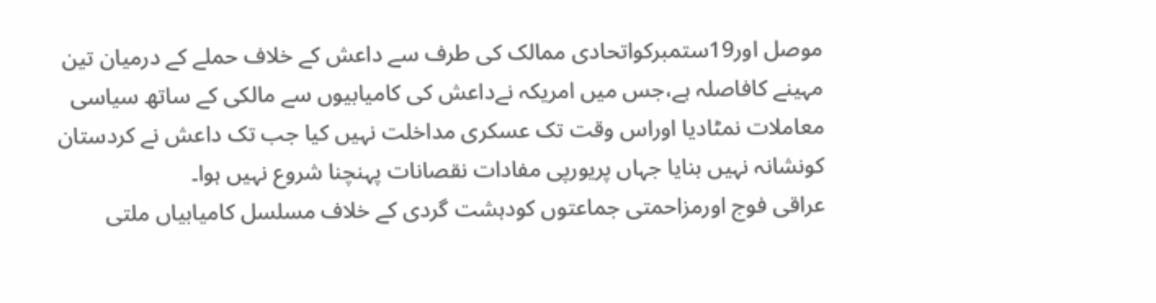موصل اور19ستمبرکواتحادی ممالک کی طرف سے داعش کے خلاف حملے کے درمیان تین مہینے کافاصلہ ہے،جس میں امریکہ نےداعش کی کامیابیوں سے مالکی کے ساتھ سیاسی معاملات نمٹادیا اوراس وقت تک عسکری مداخلت نہیں کیا جب تک داعش نے کردستان کونشانہ نہیں بنایا جہاں پریورپی مفادات نقصانات پہنچنا شروع نہیں ہوا۔
عراقی فوج اورمزاحمتی جماعتوں کودہشت گردی کے خلاف مسلسل کامیابیاں ملتی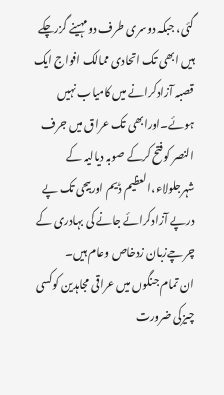گئی، جبکہ دوسری طرف دومہینے گزرچکے ہیں ابھی تک اتحادی ممالک افواج ایک قصبہ آزادکرانے میں کامیاب نہیں ہوئے۔اورابھی تک عراق میں جرف النصر کوفتح کرکے صوبہ دیالیہ کے شہرجلولاء،العظیم ڈیم اوربیجی تک پے درپے آزادکرائے جانے کی بہادری کے چرچےزبان زدخاص وعام ہیں۔
ان تمام جنگوں میں عراقی مجاہدین کوکسی چیزکی ضرورت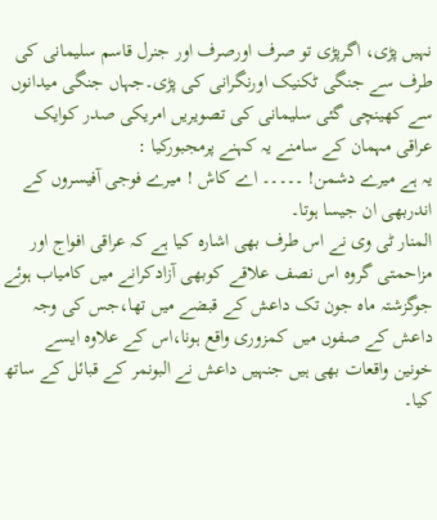نہیں پڑی، اگرپڑی تو صرف اورصرف اور جنرل قاسم سلیمانی کی طرف سے جنگی ٹکنیک اورنگرانی کی پڑی۔جہاں جنگی میدانوں سے کھینچی گئی سلیمانی کی تصویریں امریکی صدر کوایک عراقی مہمان کے سامنے یہ کہنے پرمجبورکیا :
یہ ہے میرے دشمن! ۔۔۔۔۔ اے کاش ! میرے فوجی آفیسروں کے اندربھی ان جیسا ہوتا۔
المنار ٹی وی نے اس طرف بھی اشارہ کیا ہے کہ عراقی افواج اور مزاحمتی گروہ اس نصف علاقے کوبھی آزادکرانے میں کامیاب ہوئے جوگزشتہ ماہ جون تک داعش کے قبضے میں تھا،جس کی وجہ داعش کے صفوں میں کمزوری واقع ہونا،اس کے علاوہ ایسے خونین واقعات بھی ہیں جنہیں داعش نے البونمر کے قبائل کے ساتھ کیا۔